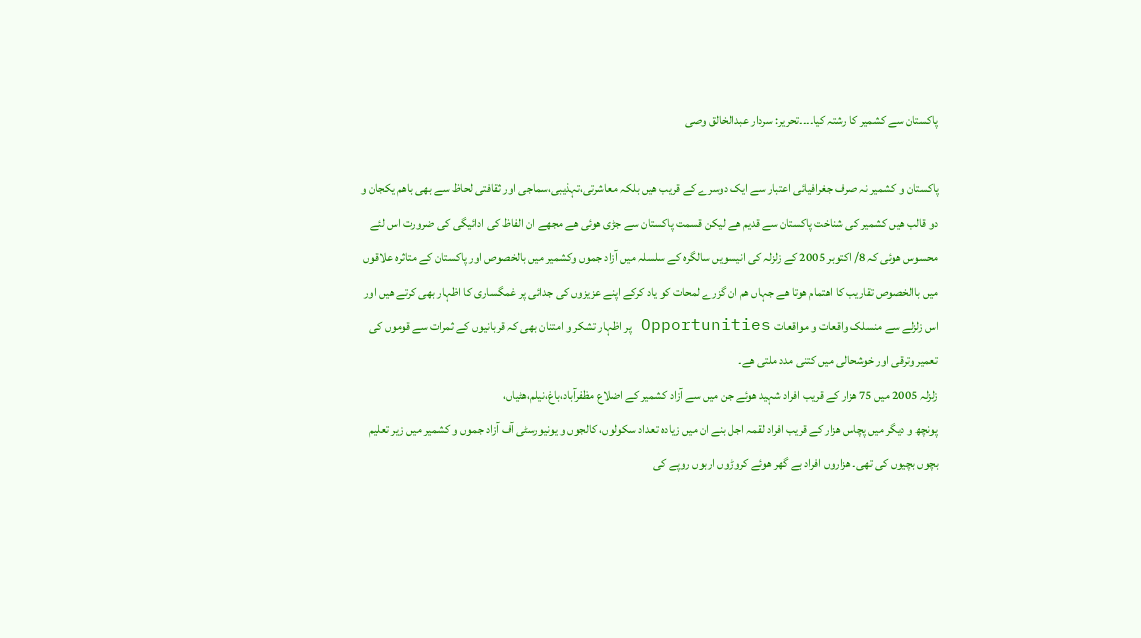پاکستان سے کشمیر کا رشتہ کیا۔۔۔۔تحریر: سردار عبدالخالق وصی

پاکستان و کشمیر نہ صرف جغرافیائی اعتبار سے ایک دوسرے کے قریب ھیں بلکہ معاشرتی،تہذیبی،سماجی اور ثقافتی لحاظ سے بھی باھم یکجان و دو قالب ھیں کشمیر کی شناخت پاکستان سے قدیم ھے لیکن قسمت پاکستان سے جڑی ھوئی ھے مجھے ان الفاظ کی ادائیگی کی ضرورت اس لئے محسوس ھوئی کہ 8/ اکتوبر 2005 کے زلزلہ کی انیسویں سالگرہ کے سلسلہ میں آزاد جموں وکشمیر میں بالخصوص اور پاکستان کے متاثرہ علاقوں میں باالخصوص تقاریب کا اھتمام ھوتا ھے جہاں ھم ان گزرے لمحات کو یاد کرکے اپنے عزیزوں کی جدائی پر غمگساری کا اظہار بھی کرتے ھیں اور اس زلزلے سے منسلک واقعات و مواقعات Opportunities پر اظہار تشکر و امتنان بھی کہ قربانیوں کے ثمرات سے قوموں کی تعمیر وترقی اور خوشحالی میں کتنی مدد ملتی ھے۔
زلزلہ 2005 میں 75 ھزار کے قریب افراد شہید ھوئے جن میں سے آزاد کشمیر کے اضلاع مظفرآباد،باغ،نیلم،ھٹیاں،
پونچھ و دیگر میں پچاس ھزار کے قریب افراد لقمہ اجل بنے ان میں زیادہ تعداد سکولوں، کالجوں و یونیورسٹی آف آزاد جموں و کشمیر میں زیر تعلیم بچوں بچیوں کی تھی۔ ھزاروں افراد بے گھر ھوئے کروڑوں اربوں روپے کی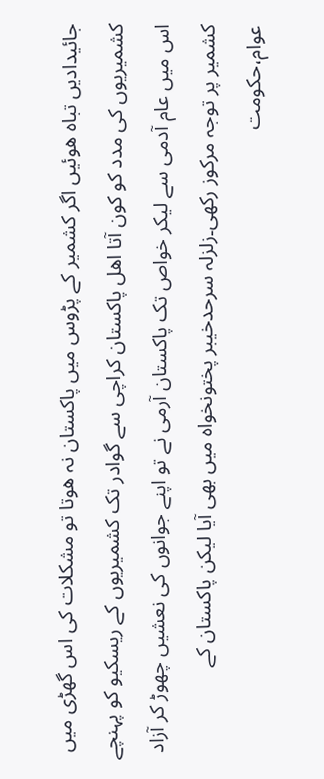جائیدادیں تباہ ھوئیں اگر کشمیر کے پڑوس میں پاکستان نہ ھوتا تو مشکلات کی اس گھڑی میں کشمیریوں کی مدد کو کون آتا اھل پاکستان کراچی سے گوادر تک کشمیریوں کے ریسکیو کو پہنچے اس میں عام آدمی سے لیکر خواص تک پاکستان آرمی نے تو اپنے جوانوں کی نعشیں چھوڑ کر آزاد کشمیر پر توجہ مرکوز رکھی۔زلزلہ سرحدخیبر پختونخواہ میں بھی آیا لیکن پاکستان کے عوام،حکومت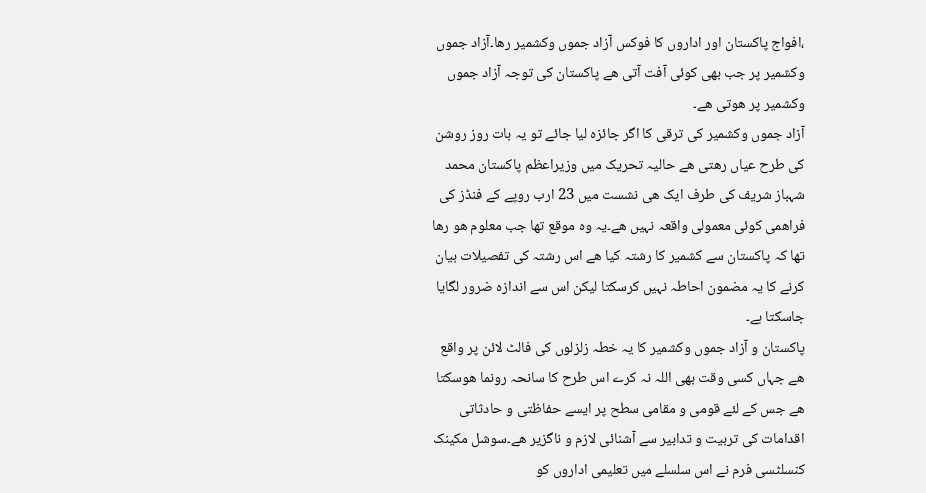،افواج پاکستان اور اداروں کا فوکس آزاد جموں وکشمیر رھا۔آزاد جموں وکشمیر پر جب بھی کوئی آفت آتی ھے پاکستان کی توجہ آزاد جموں وکشمیر پر ھوتی ھے۔
آزاد جموں وکشمیر کی ترقی کا اگر جائزہ لیا جائے تو یہ بات روز روشن کی طرح عیاں رھتی ھے حالیہ تحریک میں وزیراعظم پاکستان محمد شہباز شریف کی طرف ایک ھی نشست میں 23 ارب روپے کے فنڈز کی فراھمی کوئی معمولی واقعہ نہیں ھے۔یہ وہ موقع تھا جب معلوم ھو رھا تھا کہ پاکستان سے کشمیر کا رشتہ کیا ھے اس رشتہ کی تفصیلات بیان کرنے کا یہ مضمون احاطہ نہیں کرسکتا لیکن اس سے اندازہ ضرور لگایا جاسکتا ہے۔
پاکستان و آزاد جموں وکشمیر کا یہ خطہ زلزلوں کی فالٹ لائن پر واقع ھے جہاں کسی وقت بھی اللہ نہ کرے اس طرح کا سانحہ رونما ھوسکتا ھے جس کے لئے قومی و مقامی سطح پر ایسے حفاظتی و حادثاتی اقدامات کی تربیت و تدابیر سے آشنائی لازم و ناگزیر ھے۔سوشل مکینک کنسلٹسی فرم نے اس سلسلے میں تعلیمی اداروں کو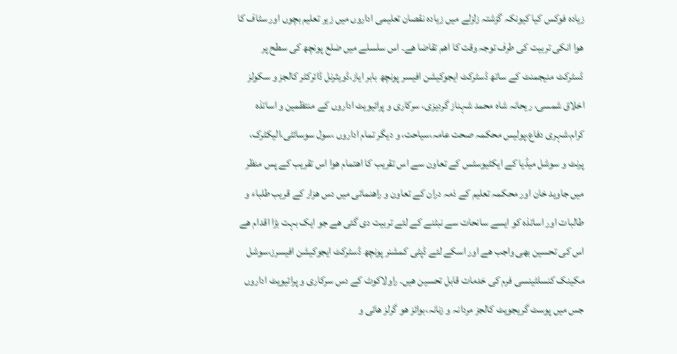زیادہ فوکس کیا کیونکہ گزشتہ زلزلے میں زیادہ نقصان تعلیمی اداروں میں زیر تعلیم بچوں اور سٹاف کا ھوا انکی تربیت کی طرف توجہ وقت کا اھم تقاضا ھے۔ اس سلسلے میں ضلع پونچھ کی سطح پر ڈسٹرکٹ منیجمنٹ کے ساتھ ڈسٹرکٹ ایجوکیشن افیسر پونچھ بابر ایاز،ڈویثرنل ڈائرکٹر کالجز و سکولز اخلاق شمسی، ریحانہ شاہ محمد شہناز گردیزی، سرکاری و پرائیویٹ اداروں کے منتظمین و اساتذہ کرام،شہری دفاع،پولیس محکمہ صحت عامہ،سیاحت، و دیگر تمام اداروں ،سول سوسائٹی،الیکٹرک، پرنٹ و سوشل میڈیا کے ایکٹیوسٹس کے تعاون سے اس تقریب کا اھتمام ھوا اس تقریب کے پس منظر میں جاوید خان اور محکمہ تعلیم کے ذمہ دران کے تعاون و راھنمائی میں دس ھزار کے قریب طلباء و طالبات اور اساتذہ کو ایسے سانحات سے نبٹنے کے لئے تربیت دی گئی ھے جو ایک بہت بڑا اقدام ھے اس کی تحسین بھی واجب ھے اور اسکے لئے ڈپٹی کمشنر پونچھ ڈسٹرکٹ ایجوکیشن افیسرز،سوشل مکینک کنسلٹینسی فرم کی خدمات قابل تحسین ھیں۔ راولاکوٹ کے دس سرکاری و پرائیویٹ اداروں جس میں پوسٹ گریجویٹ کالجز مردانہ و زنانہ،بوائز ھو گرلز ھائی و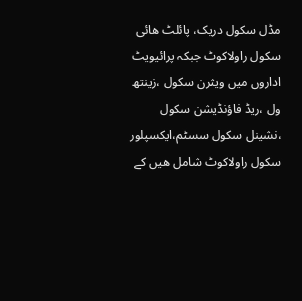مڈل سکول دریک، پائلٹ ھائی سکول راولاکوٹ جبکہ پرائیویٹ اداروں میں ویثرن سکول ،زینتھ ول ،ریڈ فاؤنڈیشن سکول ،نشینل سکول سسٹم،ایکسپلور سکول راولاکوٹ شامل ھیں کے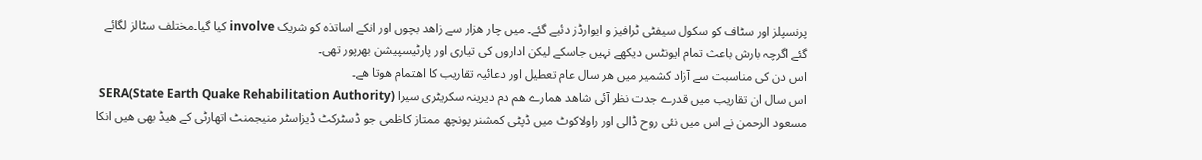پرنسپلز اور سٹاف کو سکول سیفٹی ٹرافیز و ایوارڈز دئیے گئے۔ میں چار ھزار سے زاھد بچوں اور انکے اساتذہ کو شریک involve کیا گیا۔مختلف سٹالز لگائے گئے اگرچہ بارش باعث تمام ایونٹس دیکھے نہیں جاسکے لیکن اداروں کی تیاری اور پارٹیسپیشن بھرپور تھی۔
اس دن کی مناسبت سے آزاد کشمیر میں ھر سال عام تعطیل اور دعائیہ تقاریب کا اھتمام ھوتا ھے۔
اس سال ان تقاریب میں قدرے جدت نظر آئی شاھد ھمارے ھم دم دیرینہ سکریٹری سیرا (State Earth Quake Rehabilitation Authority)SERA مسعود الرحمن نے اس میں نئی روح ڈالی اور راولاکوٹ میں ڈپٹی کمشنر پونچھ ممتاز کاظمی جو ڈسٹرکٹ ڈیزاسٹر منیجمنٹ اتھارٹی کے ھیڈ بھی ھیں انکا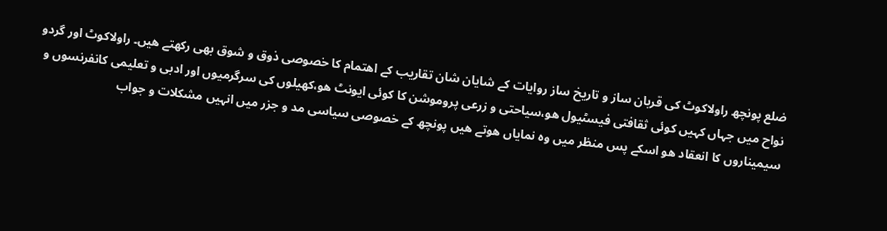ضلع پونچھ راولاکوٹ کی قربان ساز و تاریخ ساز روایات کے شایان شان تقاریب کے اھتمام کا خصوصی ذوق و شوق بھی رکھتے ھیں۔ راولاکوٹ اور گردو نواح میں جہاں کہیں کوئی ثقافتی فیسٹیول ھو،سیاحتی و زرعی پروموشن کا کوئی ایونٹ ھو،کھیلوں کی سرگرمیوں اور ادبی و تعلیمی کانفرنسوں و سیمیناروں کا انعقاد ھو اسکے پس منظر میں وہ نمایاں ھوتے ھیں پونچھ کے خصوصی سیاسی مد و جزر میں انہیں مشکلات و جواب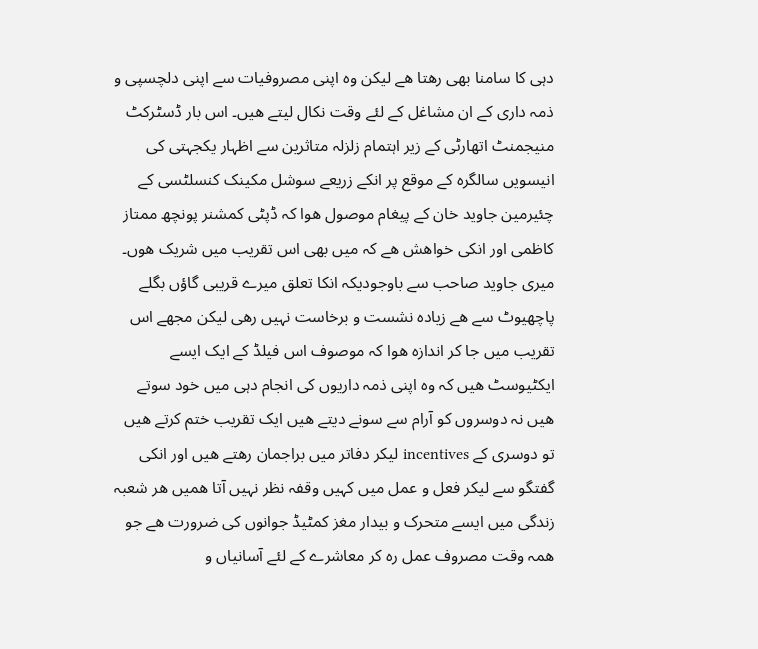دہی کا سامنا بھی رھتا ھے لیکن وہ اپنی مصروفیات سے اپنی دلچسپی و ذمہ داری کے ان مشاغل کے لئے وقت نکال لیتے ھیں۔ اس بار ڈسٹرکٹ منیجمنٹ اتھارٹی کے زیر اہتمام زلزلہ متاثرین سے اظہار یکجہتی کی انیسویں سالگرہ کے موقع پر انکے زریعے سوشل مکینک کنسلٹسی کے چئیرمین جاوید خان کے پیغام موصول ھوا کہ ڈپٹی کمشنر پونچھ ممتاز کاظمی اور انکی خواھش ھے کہ میں بھی اس تقریب میں شریک ھوں۔
میری جاوید صاحب سے باوجودیکہ انکا تعلق میرے قریبی گاؤں بگلے پاچھیوٹ سے ھے زیادہ نشست و برخاست نہیں رھی لیکن مجھے اس تقریب میں جا کر اندازہ ھوا کہ موصوف اس فیلڈ کے ایک ایسے ایکٹیوسٹ ھیں کہ وہ اپنی ذمہ داریوں کی انجام دہی میں خود سوتے ھیں نہ دوسروں کو آرام سے سونے دیتے ھیں ایک تقریب ختم کرتے ھیں تو دوسری کے incentives لیکر دفاتر میں براجمان رھتے ھیں اور انکی گفتگو سے لیکر فعل و عمل میں کہیں وقفہ نظر نہیں آتا ھمیں ھر شعبہ زندگی میں ایسے متحرک و بیدار مغز کمٹیڈ جوانوں کی ضرورت ھے جو ھمہ وقت مصروف عمل رہ کر معاشرے کے لئے آسانیاں و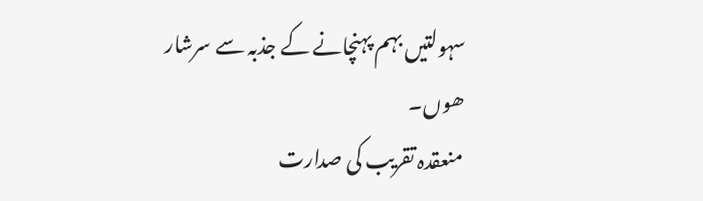سہولتیں بہم پہنچانے کے جذبہ سے سرشار ھوں۔
منعقدہ تقریب کی صدارت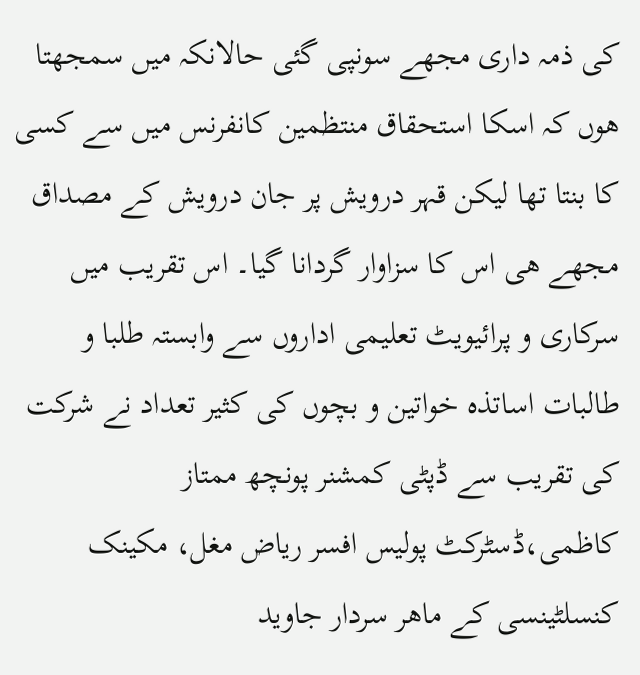کی ذمہ داری مجھے سونپی گئی حالانکہ میں سمجھتا ھوں کہ اسکا استحقاق منتظمین کانفرنس میں سے کسی کا بنتا تھا لیکن قہر درویش پر جان درویش کے مصداق مجھے ھی اس کا سزاوار گردانا گیا۔ اس تقریب میں سرکاری و پرائیویٹ تعلیمی اداروں سے وابستہ طلبا و طالبات اساتذہ خواتین و بچوں کی کثیر تعداد نے شرکت کی تقریب سے ڈپٹی کمشنر پونچھ ممتاز کاظمی،ڈسٹرکٹ پولیس افسر ریاض مغل، مکینک کنسلٹینسی کے ماھر سردار جاوید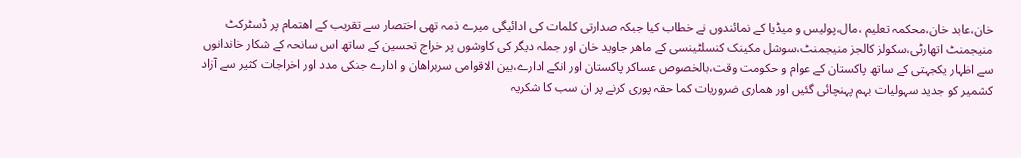خان،عابد خان،محکمہ تعلیم ،مال،پولیس و میڈیا کے نمائندوں نے خطاب کیا جبکہ صدارتی کلمات کی ادائیگی میرے ذمہ تھی اختصار سے تقریب کے اھتمام پر ڈسٹرکٹ منیجمنٹ اتھارٹی،سکولز کالجز منیجمنٹ،سوشل مکینک کنسلٹینسی کے ماھر جاوید خان اور جملہ دیگر کی کاوشوں پر خراج تحسین کے ساتھ اس سانحہ کے شکار خاندانوں سے اظہار یکجہتی کے ساتھ پاکستان کے عوام و حکومت وقت،بالخصوص عساکر پاکستان اور انکے ادارے،بین الاقوامی سربراھان و ادارے جنکی مدد اور اخراجات کثیر سے آزاد کشمیر کو جدید سہولیات بہم پہنچائی گئیں اور ھماری ضروریات کما حقہ پوری کرنے پر ان سب کا شکریہ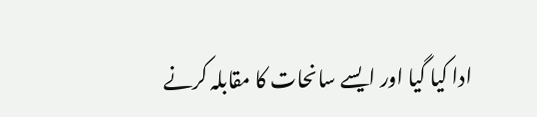ادا کیا گیا اور ایسے سانحات کا مقابلہ کرنے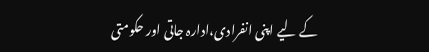کے لیے اپنی انفرادی،ادارہ جاتی اور حکومتی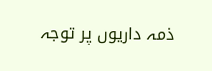ذمہ داریوں پر توجہ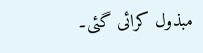مبذول کرائی گئی۔